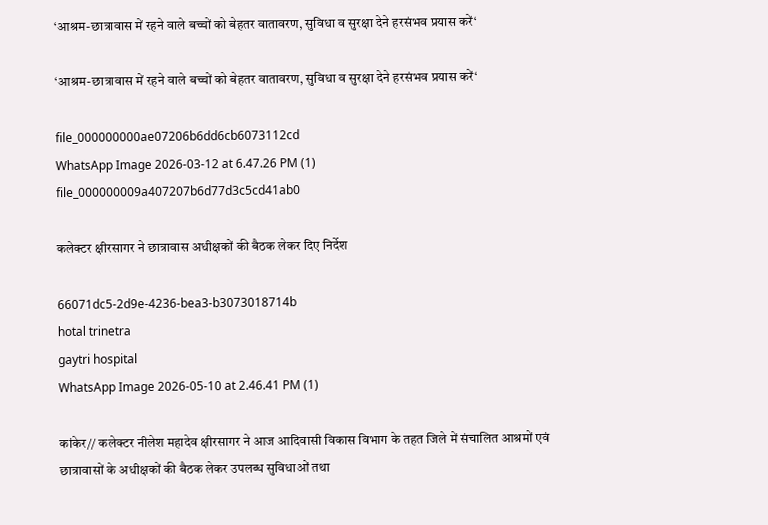‘आश्रम-छात्रावास में रहने वाले बच्चों को बेहतर वातावरण, सुविधा व सुरक्षा देने हरसंभव प्रयास करें‘

‘आश्रम-छात्रावास में रहने वाले बच्चों को बेहतर वातावरण, सुविधा व सुरक्षा देने हरसंभव प्रयास करें‘

file_000000000ae07206b6dd6cb6073112cd
WhatsApp Image 2026-03-12 at 6.47.26 PM (1)
file_000000009a407207b6d77d3c5cd41ab0

कलेक्टर क्षीरसागर ने छात्रावास अधीक्षकों की बैठक लेकर दिए निर्देश

66071dc5-2d9e-4236-bea3-b3073018714b
hotal trinetra
gaytri hospital
WhatsApp Image 2026-05-10 at 2.46.41 PM (1)

कांकेर// कलेक्टर नीलेश महादेव क्षीरसागर ने आज आदिवासी विकास विभाग के तहत जिले में संचालित आश्रमों एवं छात्रावासों के अधीक्षकों की बैठक लेकर उपलब्ध सुविधाओं तथा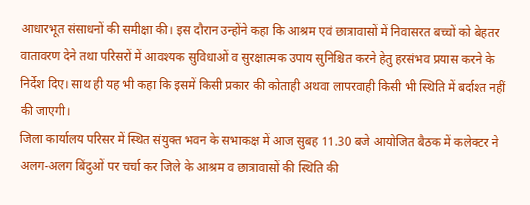आधारभूत संसाधनों की समीक्षा की। इस दौरान उन्होंने कहा कि आश्रम एवं छात्रावासों में निवासरत बच्चों को बेहतर वातावरण देने तथा परिसरों में आवश्यक सुविधाओं व सुरक्षात्मक उपाय सुनिश्चित करने हेतु हरसंभव प्रयास करने के निर्देश दिए। साथ ही यह भी कहा कि इसमें किसी प्रकार की कोताही अथवा लापरवाही किसी भी स्थिति में बर्दाश्त नहीं की जाएगी।
जिला कार्यालय परिसर में स्थित संयुक्त भवन के सभाकक्ष में आज सुबह 11.30 बजे आयोजित बैठक में कलेक्टर ने अलग-अलग बिंदुओं पर चर्चा कर जिले के आश्रम व छात्रावासों की स्थिति की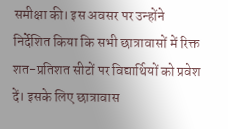समीक्षा की। इस अवसर पर उन्होंने निर्देशित किया कि सभी छात्रावासों में रिक्त शत-प्रतिशत सीटों पर विद्यार्थियों को प्रवेश दें। इसके लिए छात्रावास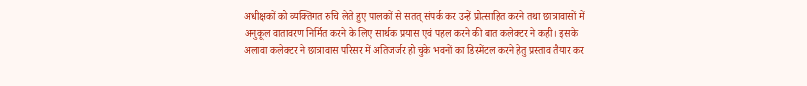अधीक्षकों को व्यक्तिगत रुचि लेते हुए पालकों से सतत् संपर्क कर उन्हें प्रोत्साहित करने तथा छात्रावासों में अनुकूल वातावरण निर्मित करने के लिए सार्थक प्रयास एवं पहल करने की बात कलेक्टर ने कही। इसके अलावा कलेक्टर ने छात्रावास परिसर में अतिजर्जर हो चुके भवनों का डिस्मेंटल करने हेतु प्रस्ताव तैयार कर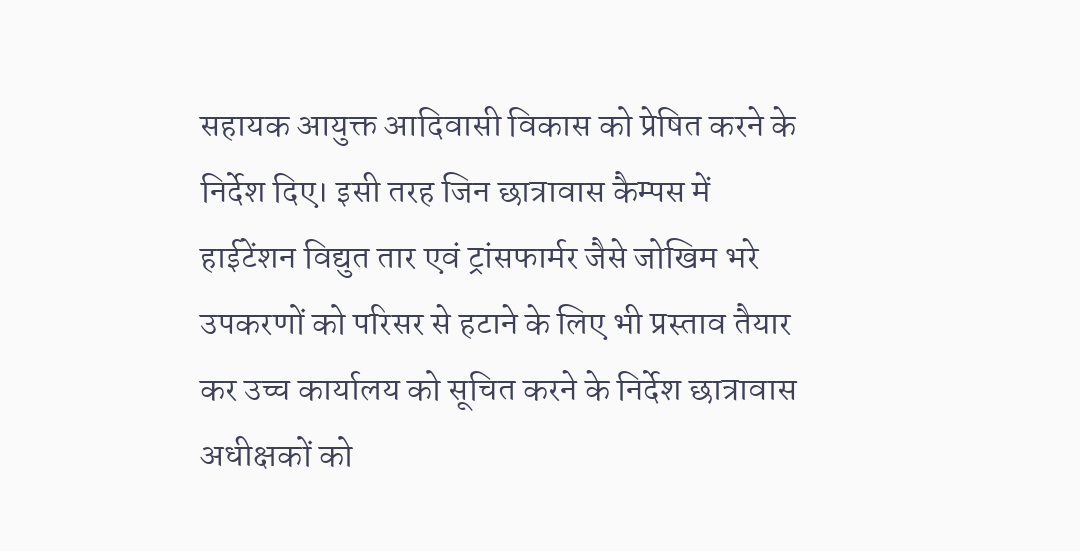सहायक आयुक्त आदिवासी विकास को प्रेषित करने के निर्देश दिए। इसी तरह जिन छात्रावास कैम्पस में हाईटेंशन विद्युत तार एवं ट्रांसफार्मर जैसे जोखिम भरे उपकरणों को परिसर से हटाने के लिए भी प्रस्ताव तैयार कर उच्च कार्यालय को सूचित करने के निर्देश छात्रावास अधीक्षकों को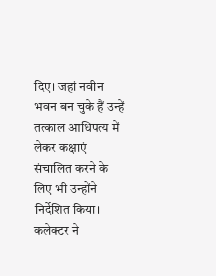दिए। जहां नवीन भवन बन चुके हैं उन्हें तत्काल आधिपत्य में लेकर कक्षाएं संचालित करने के लिए भी उन्होंने निर्देशित किया। कलेक्टर ने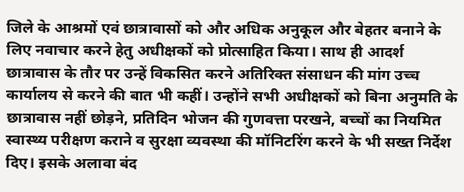जिले के आश्रमों एवं छात्रावासों को और अधिक अनुकूल और बेहतर बनाने के लिए नवाचार करने हेतु अधीक्षकों को प्रोत्साहित किया। साथ ही आदर्श छात्रावास के तौर पर उन्हें विकसित करने अतिरिक्त संसाधन की मांग उच्च कार्यालय से करने की बात भी कहीं। उन्होंने सभी अधीक्षकों को बिना अनुमति के छात्रावास नहीं छोड़ने, प्रतिदिन भोजन की गुणवत्ता परखने, बच्चों का नियमित स्वास्थ्य परीक्षण कराने व सुरक्षा व्यवस्था की मॉनिटरिंग करने के भी सख्त निर्देश दिए। इसके अलावा बंद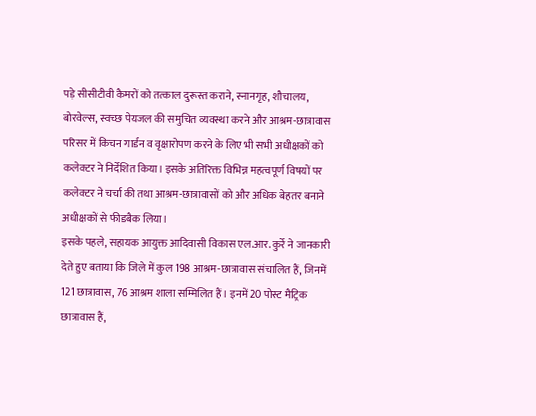पड़े सीसीटीवी कैमरों को तत्काल दुरूस्त कराने, स्नानगृह, शौचालय, बोरवेल्स, स्वच्छ पेयजल की समुचित व्यवस्था करने और आश्रम-छात्रावास परिसर में किचन गार्डन व वृक्षारोपण करने के लिए भी सभी अधीक्षकों को कलेक्टर ने निर्देशित किया। इसके अतिरिक्त विभिन्न महत्वपूर्ण विषयों पर कलेक्टर ने चर्चा की तथा आश्रम-छात्रावासों को और अधिक बेहतर बनाने अधीक्षकों से फीडबैक लिया।
इसके पहले, सहायक आयुक्त आदिवासी विकास एल.आर. कुर्रे ने जानकारी देते हुए बताया कि जिले में कुल 198 आश्रम-छात्रावास संचालित हैं, जिनमें 121 छात्रावास, 76 आश्रम शाला सम्मिलित हैं। इनमें 20 पोस्ट मैट्रिक छात्रावास हैं,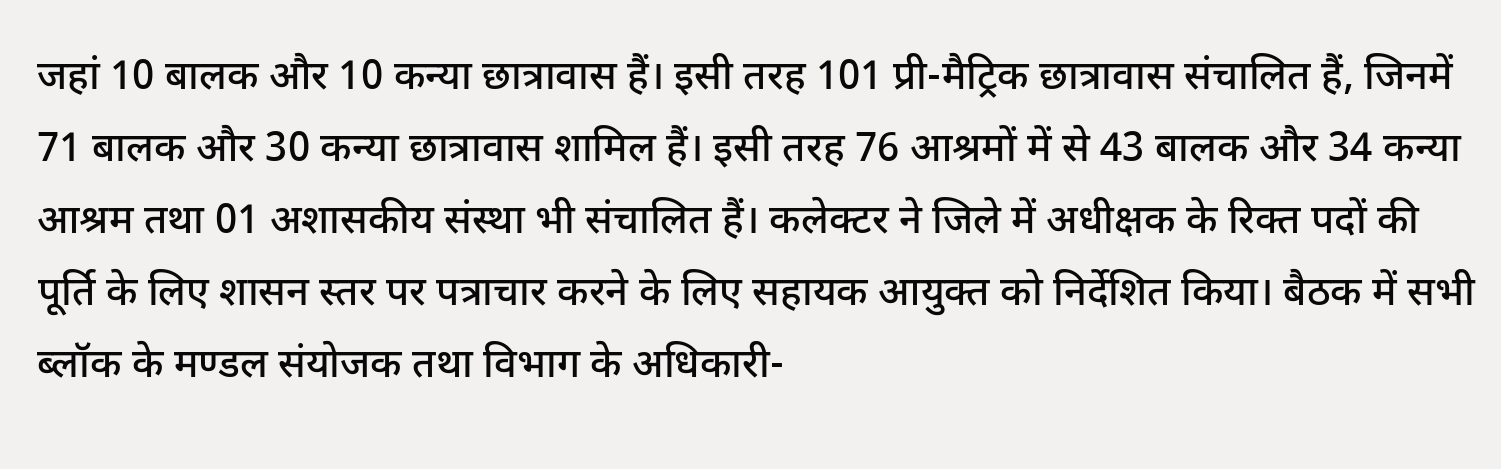जहां 10 बालक और 10 कन्या छात्रावास हैं। इसी तरह 101 प्री-मैट्रिक छात्रावास संचालित हैं, जिनमें 71 बालक और 30 कन्या छात्रावास शामिल हैं। इसी तरह 76 आश्रमों में से 43 बालक और 34 कन्या आश्रम तथा 01 अशासकीय संस्था भी संचालित हैं। कलेक्टर ने जिले में अधीक्षक के रिक्त पदों की पूर्ति के लिए शासन स्तर पर पत्राचार करने के लिए सहायक आयुक्त को निर्देशित किया। बैठक में सभी ब्लॉक के मण्डल संयोजक तथा विभाग के अधिकारी-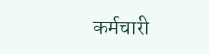कर्मचारी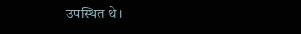उपस्थित थे।